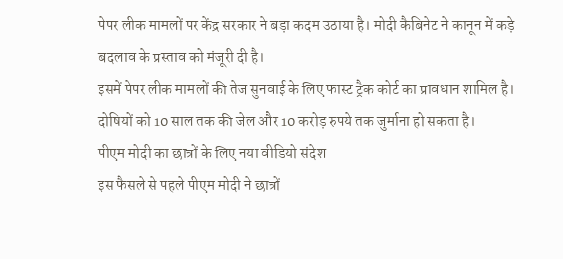पेपर लीक मामलों पर केंद्र सरकार ने बड़ा कदम उठाया है। मोदी कैबिनेट ने कानून में कड़े बदलाव के प्रस्ताव को मंजूरी दी है।
इसमें पेपर लीक मामलों की तेज सुनवाई के लिए फास्ट ट्रैक कोर्ट का प्रावधान शामिल है। दोषियों को 10 साल तक की जेल और 10 करोड़ रुपये तक जुर्माना हो सकता है।
पीएम मोदी का छात्रों के लिए नया वीडियो संदेश
इस फैसले से पहले पीएम मोदी ने छात्रों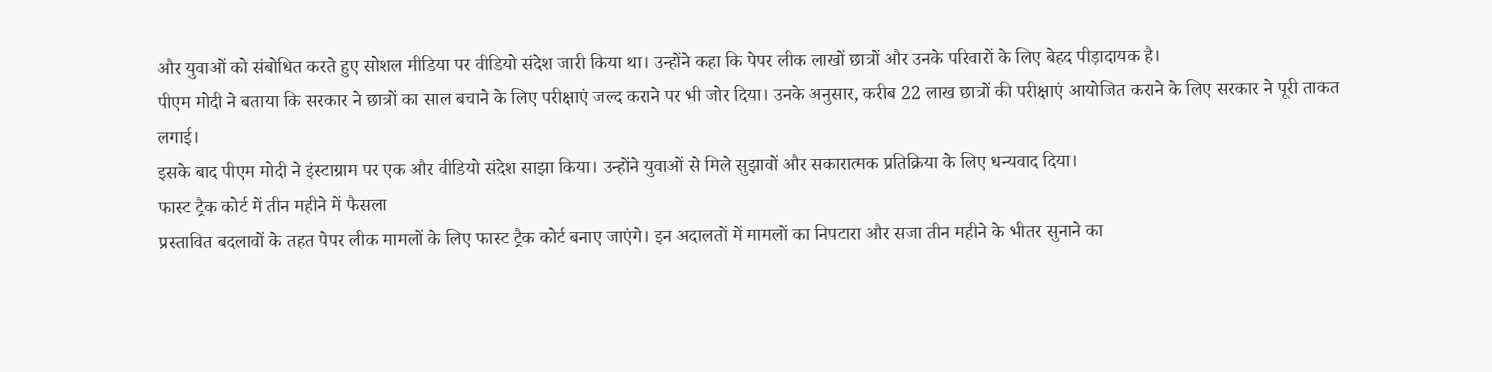और युवाओं को संबोधित करते हुए सोशल मीडिया पर वीडियो संदेश जारी किया था। उन्होंने कहा कि पेपर लीक लाखों छात्रों और उनके परिवारों के लिए बेहद पीड़ादायक है।
पीएम मोदी ने बताया कि सरकार ने छात्रों का साल बचाने के लिए परीक्षाएं जल्द कराने पर भी जोर दिया। उनके अनुसार, करीब 22 लाख छात्रों की परीक्षाएं आयोजित कराने के लिए सरकार ने पूरी ताकत लगाई।
इसके बाद पीएम मोदी ने इंस्टाग्राम पर एक और वीडियो संदेश साझा किया। उन्होंने युवाओं से मिले सुझावों और सकारात्मक प्रतिक्रिया के लिए धन्यवाद दिया।
फास्ट ट्रैक कोर्ट में तीन महीने में फैसला
प्रस्तावित बदलावों के तहत पेपर लीक मामलों के लिए फास्ट ट्रैक कोर्ट बनाए जाएंगे। इन अदालतों में मामलों का निपटारा और सजा तीन महीने के भीतर सुनाने का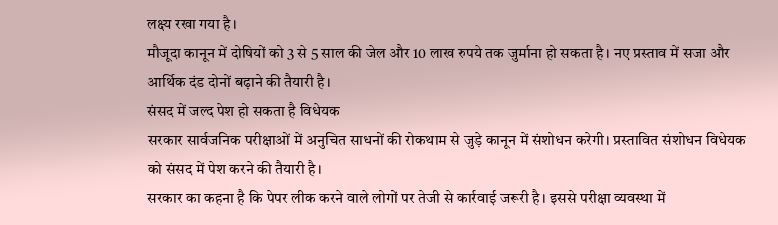लक्ष्य रखा गया है।
मौजूदा कानून में दोषियों को 3 से 5 साल की जेल और 10 लाख रुपये तक जुर्माना हो सकता है। नए प्रस्ताव में सजा और आर्थिक दंड दोनों बढ़ाने की तैयारी है।
संसद में जल्द पेश हो सकता है विधेयक
सरकार सार्वजनिक परीक्षाओं में अनुचित साधनों की रोकथाम से जुड़े कानून में संशोधन करेगी। प्रस्तावित संशोधन विधेयक को संसद में पेश करने की तैयारी है।
सरकार का कहना है कि पेपर लीक करने वाले लोगों पर तेजी से कार्रवाई जरूरी है। इससे परीक्षा व्यवस्था में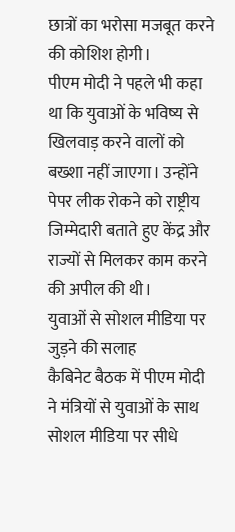छात्रों का भरोसा मजबूत करने की कोशिश होगी।
पीएम मोदी ने पहले भी कहा था कि युवाओं के भविष्य से खिलवाड़ करने वालों को बख्शा नहीं जाएगा। उन्होंने पेपर लीक रोकने को राष्ट्रीय जिम्मेदारी बताते हुए केंद्र और राज्यों से मिलकर काम करने की अपील की थी।
युवाओं से सोशल मीडिया पर जुड़ने की सलाह
कैबिनेट बैठक में पीएम मोदी ने मंत्रियों से युवाओं के साथ सोशल मीडिया पर सीधे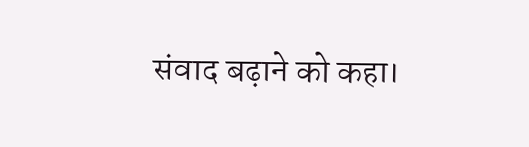संवाद बढ़ाने को कहा।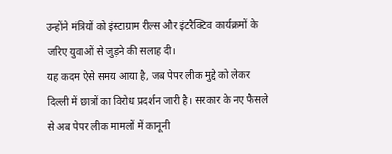उन्होंने मंत्रियों को इंस्टाग्राम रील्स और इंटरैक्टिव कार्यक्रमों के जरिए युवाओं से जुड़ने की सलाह दी।
यह कदम ऐसे समय आया है, जब पेपर लीक मुद्दे को लेकर दिल्ली में छात्रों का विरोध प्रदर्शन जारी है। सरकार के नए फैसले से अब पेपर लीक मामलों में कानूनी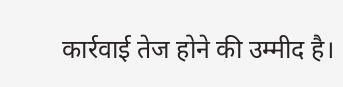कार्रवाई तेज होने की उम्मीद है।